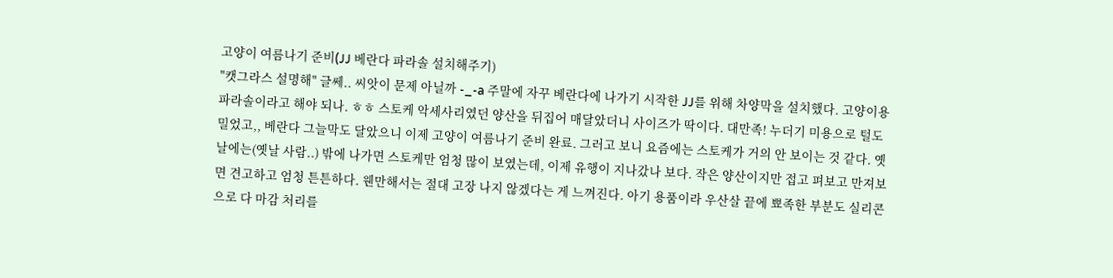고양이 여름나기 준비(JJ 베란다 파라솔 설치해주기)
"캣그라스 설명해" 글쎄.. 씨앗이 문제 아닐까 -_-a 주말에 자꾸 베란다에 나가기 시작한 JJ를 위해 차양막을 설치했다. 고양이용 파라솔이라고 해야 되나. ㅎㅎ 스토케 악세사리였던 양산을 뒤집어 매달았더니 사이즈가 딱이다. 대만족! 누더기 미용으로 털도 밀었고,, 베란다 그늘막도 달았으니 이제 고양이 여름나기 준비 완료. 그러고 보니 요즘에는 스토케가 거의 안 보이는 것 같다. 옛날에는(옛날 사람..) 밖에 나가면 스토케만 엄청 많이 보였는데, 이제 유행이 지나갔나 보다. 작은 양산이지만 접고 펴보고 만져보면 견고하고 엄청 튼튼하다. 웬만해서는 절대 고장 나지 않겠다는 게 느껴진다. 아기 용품이라 우산살 끝에 뾰족한 부분도 실리콘으로 다 마감 처리를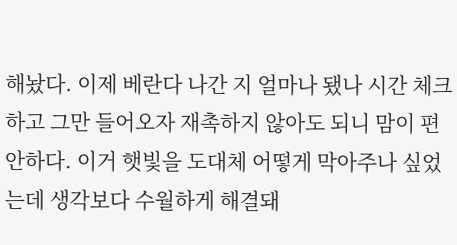해놨다. 이제 베란다 나간 지 얼마나 됐나 시간 체크하고 그만 들어오자 재촉하지 않아도 되니 맘이 편안하다. 이거 햇빛을 도대체 어떻게 막아주나 싶었는데 생각보다 수월하게 해결돼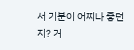서 기분이 어찌나 좋던지? 거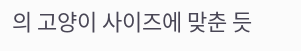의 고양이 사이즈에 맞춘 듯